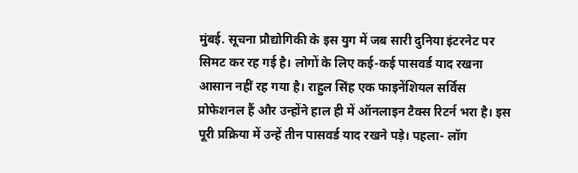मुंबई. सूचना प्रौद्योगिकी के इस युग में जब सारी दुनिया इंटरनेट पर सिमट कर रह गई है। लोगों के लिए कई-कई पासवर्ड याद रखना आसान नहीं रह गया है। राहुल सिंह एक फाइनेंशियल सर्विस प्रोफेशनल हैं और उन्होंने हाल ही में ऑनलाइन टैक्स रिटर्न भरा है। इस पूरी प्रक्रिया में उन्हें तीन पासवर्ड याद रखने पड़े। पहला- लॉग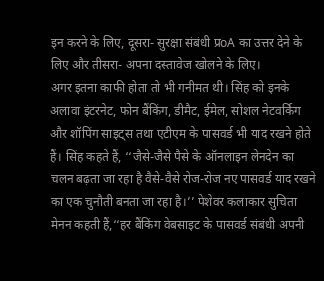इन करने के लिए, दूसरा- सुरक्षा संबंधी प्रoA का उत्तर देने के लिए और तीसरा- अपना दस्तावेज खोलने के लिए।
अगर इतना काफी होता तो भी गनीमत थी। सिंह को इनके अलावा इंटरनेट, फोन बैंकिंग, डीमैट, ईमेल, सोशल नेटवर्किग और शॉपिंग साइट्स तथा एटीएम के पासवर्ड भी याद रखने होते हैं। सिंह कहते हैं, ‘‘जैसे-जैसे पैसे के ऑनलाइन लेनदेन का चलन बढ़ता जा रहा है वैसे-वैसे रोज-रोज नए पासवर्ड याद रखने का एक चुनौती बनता जा रहा है।’’ पेशेवर कलाकार सुचिता मेनन कहती हैं,‘‘हर बैंकिंग वेबसाइट के पासवर्ड संबंधी अपनी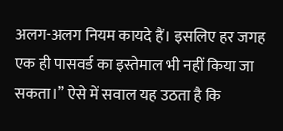अलग-अलग नियम कायदे हैं। इसलिए हर जगह एक ही पासवर्ड का इस्तेमाल भी नहीं किया जा सकता।’’ ऐसे में सवाल यह उठता है कि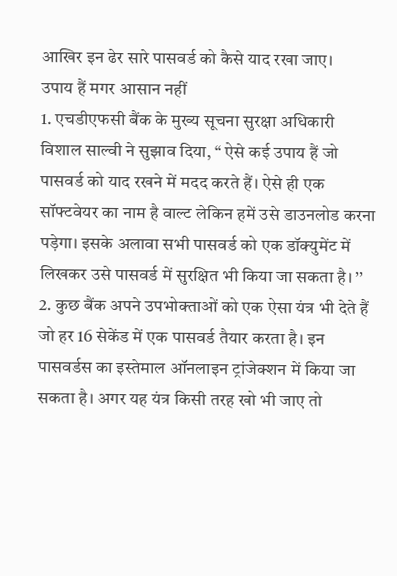आखिर इन ढेर सारे पासवर्ड को कैसे याद रखा जाए।
उपाय हैं मगर आसान नहीं
1. एचडीएफसी बैंक के मुख्य सूचना सुरक्षा अधिकारी विशाल साल्वी ने सुझाव दिया, ‘‘ ऐसे कई उपाय हैं जो पासवर्ड को याद रखने में मदद करते हैं। ऐसे ही एक सॉफ्टवेयर का नाम है वाल्ट लेकिन हमें उसे डाउनलोड करना पड़ेगा। इसके अलावा सभी पासवर्ड को एक डॉक्युमेंट में लिखकर उसे पासवर्ड में सुरक्षित भी किया जा सकता है। ’’
2. कुछ बैंक अपने उपभोक्ताओं को एक ऐसा यंत्र भी देते हैं जो हर 16 सेकेंड में एक पासवर्ड तैयार करता है। इन पासवर्डस का इस्तेमाल ऑनलाइन ट्रांजेक्शन में किया जा सकता है। अगर यह यंत्र किसी तरह खो भी जाए तो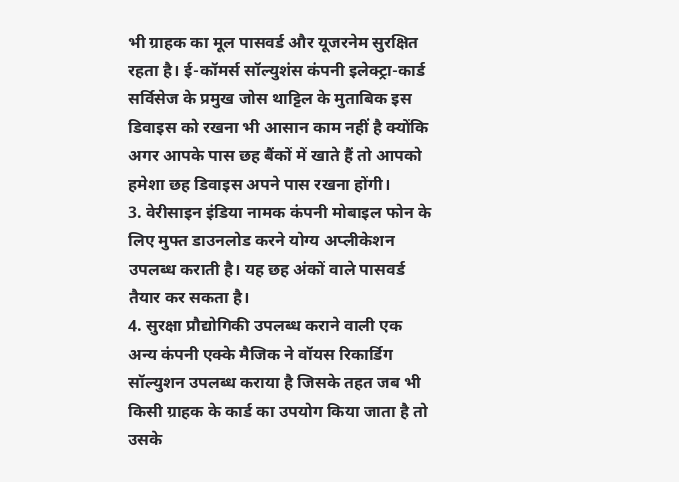भी ग्राहक का मूल पासवर्ड और यूजरनेम सुरक्षित रहता है। ई-कॉमर्स सॉल्युशंस कंपनी इलेक्ट्रा-कार्ड सर्विसेज के प्रमुख जोस थाट्टिल के मुताबिक इस डिवाइस को रखना भी आसान काम नहीं है क्योंकि अगर आपके पास छह बैंकों में खाते हैं तो आपको हमेशा छह डिवाइस अपने पास रखना होंगी।
3. वेरीसाइन इंडिया नामक कंपनी मोबाइल फोन के लिए मुफ्त डाउनलोड करने योग्य अप्लीकेशन उपलब्ध कराती है। यह छह अंकों वाले पासवर्ड तैयार कर सकता है।
4. सुरक्षा प्रौद्योगिकी उपलब्ध कराने वाली एक अन्य कंपनी एक्के मैजिक ने वॉयस रिकार्डिग सॉल्युशन उपलब्ध कराया है जिसके तहत जब भी किसी ग्राहक के कार्ड का उपयोग किया जाता है तो उसके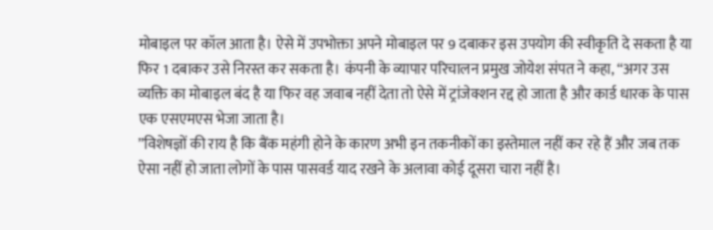मोबाइल पर कॉल आता है। ऐसे में उपभोक्ता अपने मोबाइल पर 9 दबाकर इस उपयोग की स्वीकृति दे सकता है या फिर 1 दबाकर उसे निरस्त कर सकता है। कंपनी के व्यापार परिचालन प्रमुख जोयेश संपत ने कहा, ‘‘अगर उस व्यक्ति का मोबाइल बंद है या फिर वह जवाब नहीं देता तो ऐसे में ट्रांजेक्शन रद्द हो जाता है और कार्ड धारक के पास एक एसएमएस भेजा जाता है।
’’विशेषज्ञों की राय है कि बैंक महंगी होने के कारण अभी इन तकनीकों का इस्तेमाल नहीं कर रहे हैं और जब तक ऐसा नहीं हो जाता लोगों के पास पासवर्ड याद रखने के अलावा कोई दूसरा चारा नहीं है।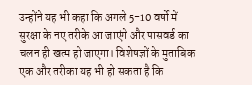उन्होंने यह भी कहा कि अगले 5-10 वर्षो में सुरक्षा के नए तरीके आ जाएंगे और पासवर्ड का चलन ही खत्म हो जाएगा। विशेषज्ञों के मुताबिक एक और तरीका यह भी हो सकता है कि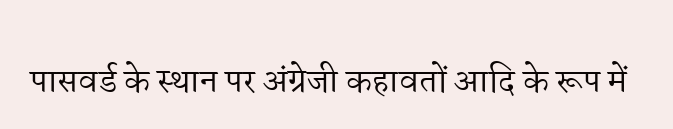पासवर्ड के स्थान पर अंग्रेजी कहावतों आदि के रूप में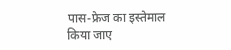पास-फ्रेज का इस्तेमाल किया जाए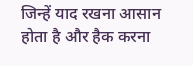जिन्हें याद रखना आसान होता है और हैक करना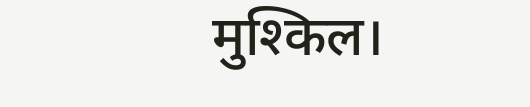मुश्किल।